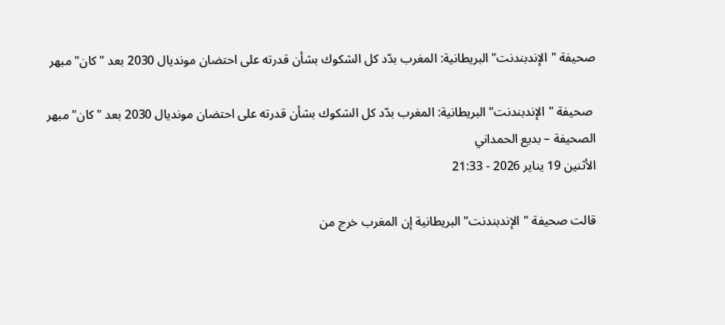صحيفة "الإندبندنت" البريطانية: المغرب بدّد كل الشكوك بشأن قدرته على احتضان مونديال 2030 بعد "كان" مبهر

 صحيفة "الإندبندنت" البريطانية: المغرب بدّد كل الشكوك بشأن قدرته على احتضان مونديال 2030 بعد "كان" مبهر
الصحيفة – بديع الحمداني
الأثنين 19 يناير 2026 - 21:33

قالت صحيفة "الإندبندنت" البريطانية إن المغرب خرج من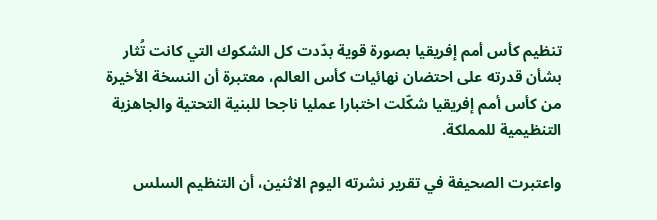تنظيم كأس أمم إفريقيا بصورة قوية بدّدت كل الشكوك التي كانت تُثار بشأن قدرته على احتضان نهائيات كأس العالم، معتبرة أن النسخة الأخيرة من كأس أمم إفريقيا شكّلت اختبارا عمليا ناجحا للبنية التحتية والجاهزية التنظيمية للمملكة.

واعتبرت الصحيفة في تقرير نشرته اليوم الاثنين، أن التنظيم السلس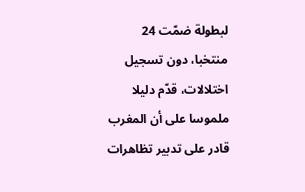لبطولة ضمّت 24 منتخبا، دون تسجيل اختلالات، قدّم دليلا ملموسا على أن المغرب قادر على تدبير تظاهرات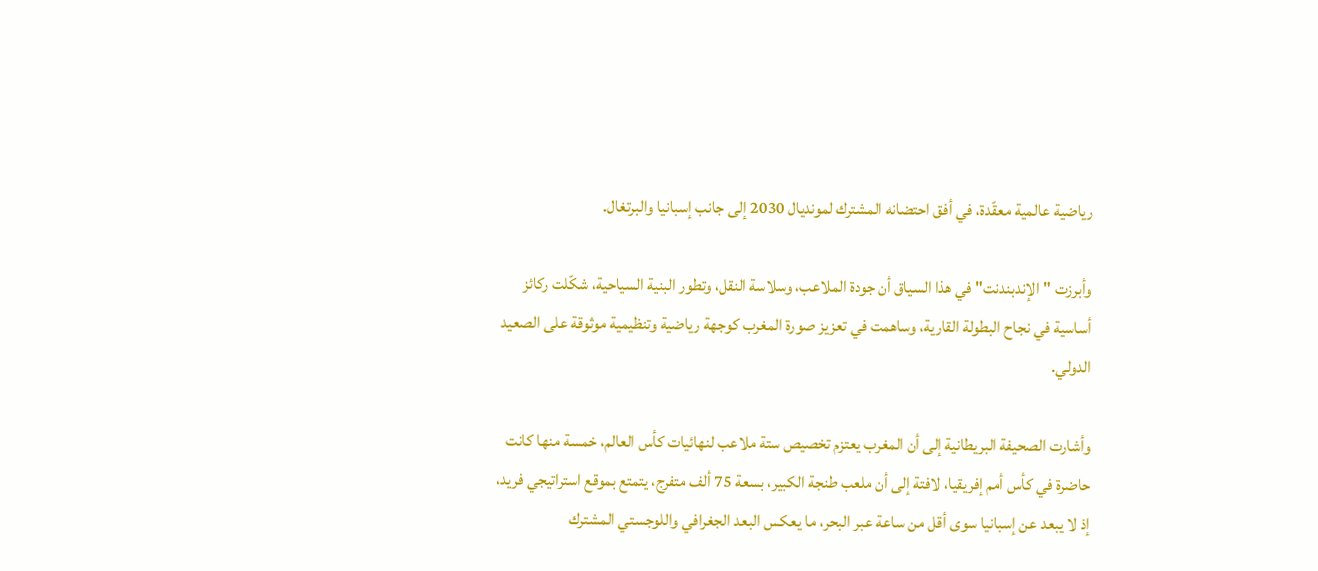رياضية عالمية معقّدة، في أفق احتضانه المشترك لمونديال 2030 إلى جانب إسبانيا والبرتغال.

وأبرزت "الإندبندنت" في هذا السياق أن جودة الملاعب، وسلاسة النقل، وتطور البنية السياحية، شكّلت ركائز أساسية في نجاح البطولة القارية، وساهمت في تعزيز صورة المغرب كوجهة رياضية وتنظيمية موثوقة على الصعيد الدولي.

وأشارت الصحيفة البريطانية إلى أن المغرب يعتزم تخصيص ستة ملاعب لنهائيات كأس العالم، خمسة منها كانت حاضرة في كأس أمم إفريقيا، لافتة إلى أن ملعب طنجة الكبير، بسعة 75 ألف متفرج، يتمتع بموقع استراتيجي فريد، إذ لا يبعد عن إسبانيا سوى أقل من ساعة عبر البحر، ما يعكس البعد الجغرافي واللوجستي المشترك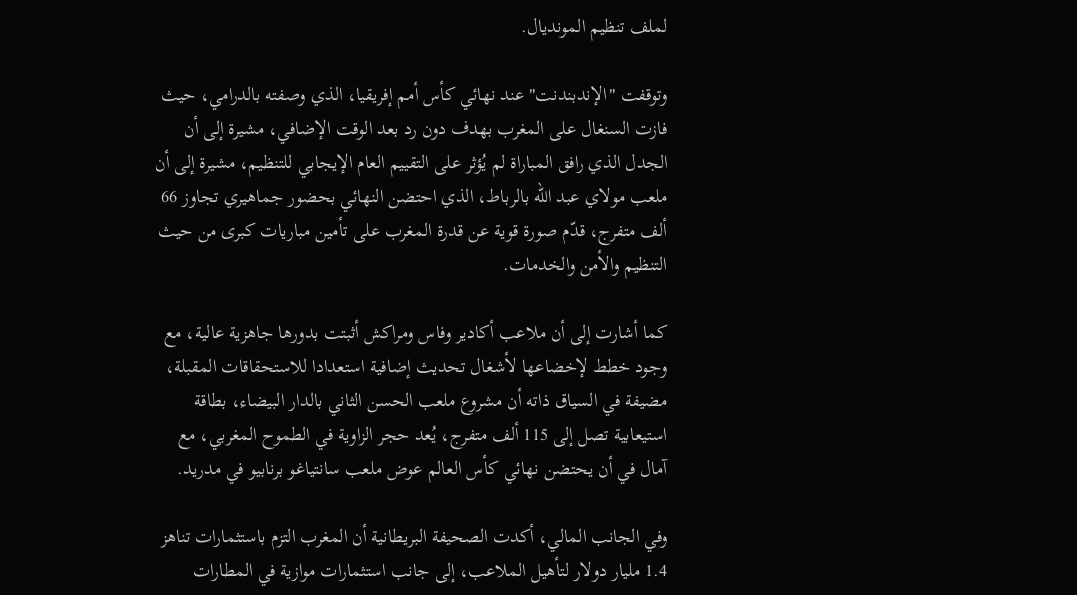لملف تنظيم المونديال.

وتوقفت "الإندبندنت" عند نهائي كأس أمم إفريقيا، الذي وصفته بالدرامي، حيث فازت السنغال على المغرب بهدف دون رد بعد الوقت الإضافي، مشيرة إلى أن الجدل الذي رافق المباراة لم يُؤثر على التقييم العام الإيجابي للتنظيم، مشيرة إلى أن ملعب مولاي عبد الله بالرباط، الذي احتضن النهائي بحضور جماهيري تجاوز 66 ألف متفرج، قدّم صورة قوية عن قدرة المغرب على تأمين مباريات كبرى من حيث التنظيم والأمن والخدمات.

كما أشارت إلى أن ملاعب أكادير وفاس ومراكش أثبتت بدورها جاهزية عالية، مع وجود خطط لإخضاعها لأشغال تحديث إضافية استعدادا للاستحقاقات المقبلة، مضيفة في السياق ذاته أن مشروع ملعب الحسن الثاني بالدار البيضاء، بطاقة استيعابية تصل إلى 115 ألف متفرج، يُعد حجر الزاوية في الطموح المغربي، مع آمال في أن يحتضن نهائي كأس العالم عوض ملعب سانتياغو برنابيو في مدريد.

وفي الجانب المالي، أكدت الصحيفة البريطانية أن المغرب التزم باستثمارات تناهز 1.4 مليار دولار لتأهيل الملاعب، إلى جانب استثمارات موازية في المطارات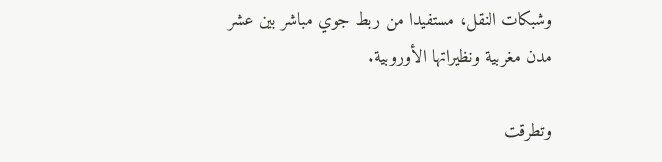وشبكات النقل، مستفيدا من ربط جوي مباشر بين عشر مدن مغربية ونظيراتها الأوروبية.

وتطرقت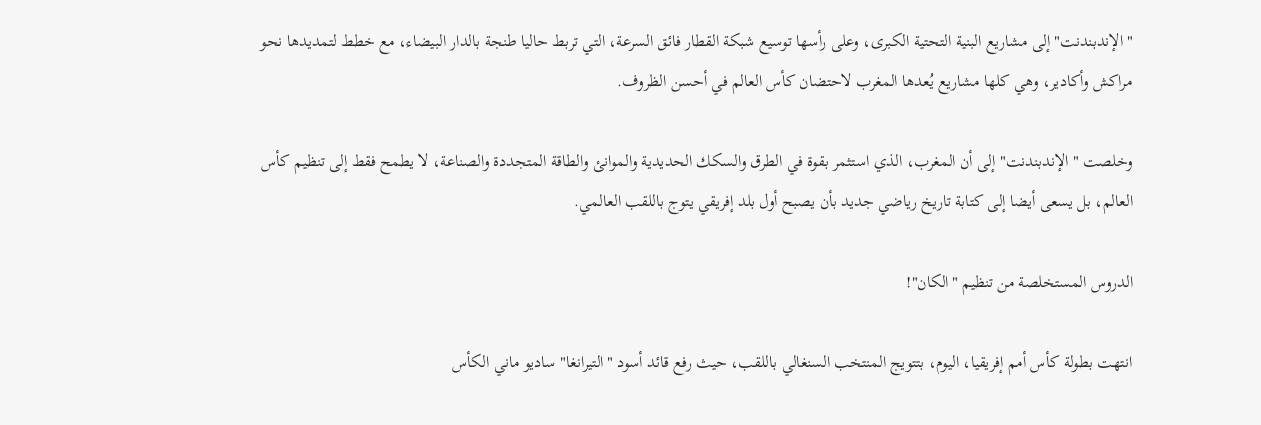"الإندبندنت" إلى مشاريع البنية التحتية الكبرى، وعلى رأسها توسيع شبكة القطار فائق السرعة، التي تربط حاليا طنجة بالدار البيضاء، مع خطط لتمديدها نحو مراكش وأكادير، وهي كلها مشاريع يُعدها المغرب لاحتضان كأس العالم في أحسن الظروف.

وخلصت "الإندبندنت" إلى أن المغرب، الذي استثمر بقوة في الطرق والسكك الحديدية والموانئ والطاقة المتجددة والصناعة، لا يطمح فقط إلى تنظيم كأس العالم، بل يسعى أيضا إلى كتابة تاريخ رياضي جديد بأن يصبح أول بلد إفريقي يتوج باللقب العالمي.

الدروس المستخلصة من تنظيم "الكان"!

انتهت بطولة كأس أمم إفريقيا، اليوم، بتتويج المنتخب السنغالي باللقب، حيث رفع قائد أسود "التيرانغا" ساديو ماني الكأس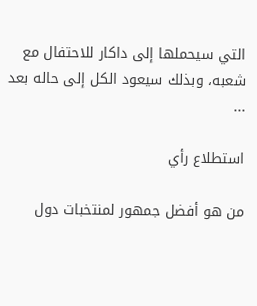التي سيحملها إلى داكار للاحتفال مع شعبه، وبذلك سيعود الكل إلى حاله بعد ...

استطلاع رأي

من هو أفضل جمهور لمنتخبات دول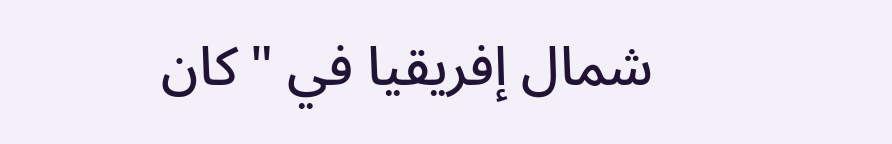شمال إفريقيا في "كان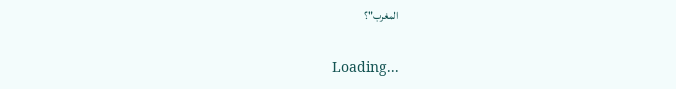المغرب"؟

Loading...